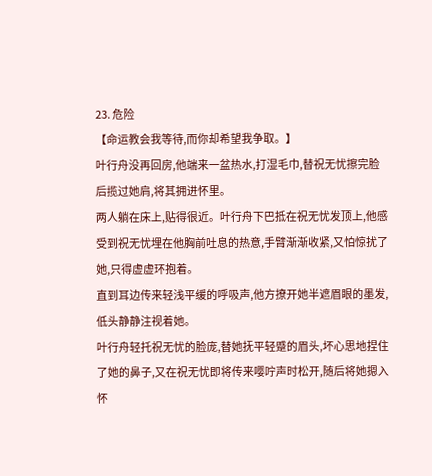23. 危险
【命运教会我等待,而你却希望我争取。】
叶行舟没再回房,他端来一盆热水,打湿毛巾,替祝无忧擦完脸后揽过她肩,将其拥进怀里。
两人躺在床上,贴得很近。叶行舟下巴抵在祝无忧发顶上,他感受到祝无忧埋在他胸前吐息的热意,手臂渐渐收紧,又怕惊扰了她,只得虚虚环抱着。
直到耳边传来轻浅平缓的呼吸声,他方撩开她半遮眉眼的墨发,低头静静注视着她。
叶行舟轻托祝无忧的脸庞,替她抚平轻蹙的眉头,坏心思地捏住了她的鼻子,又在祝无忧即将传来嘤咛声时松开,随后将她摁入怀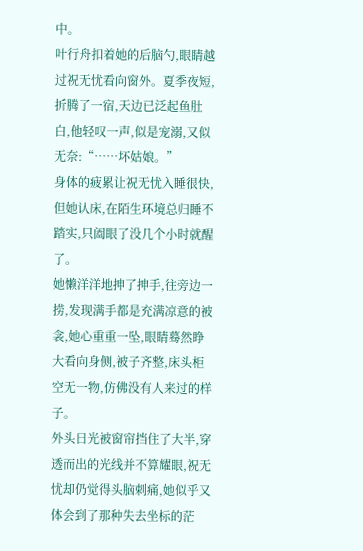中。
叶行舟扣着她的后脑勺,眼睛越过祝无忧看向窗外。夏季夜短,折腾了一宿,天边已泛起鱼肚白,他轻叹一声,似是宠溺,又似无奈:“……坏姑娘。”
身体的疲累让祝无忧入睡很快,但她认床,在陌生环境总归睡不踏实,只阖眼了没几个小时就醒了。
她懒洋洋地抻了抻手,往旁边一捞,发现满手都是充满凉意的被衾,她心重重一坠,眼睛蓦然睁大看向身侧,被子齐整,床头柜空无一物,仿佛没有人来过的样子。
外头日光被窗帘挡住了大半,穿透而出的光线并不算耀眼,祝无忧却仍觉得头脑刺痛,她似乎又体会到了那种失去坐标的茫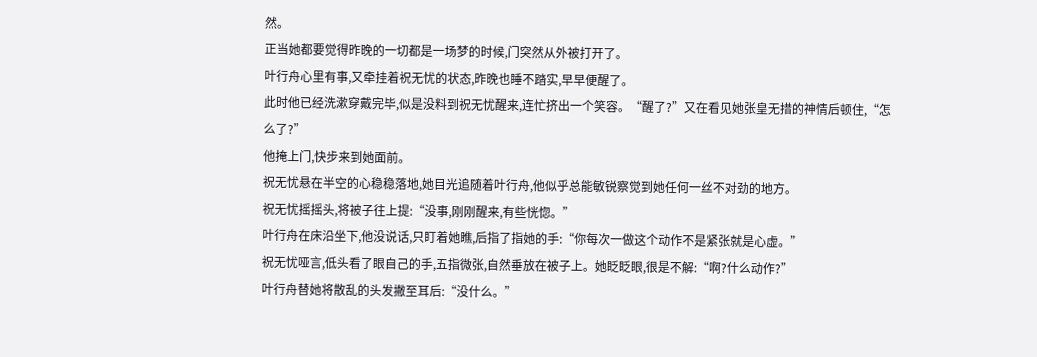然。
正当她都要觉得昨晚的一切都是一场梦的时候,门突然从外被打开了。
叶行舟心里有事,又牵挂着祝无忧的状态,昨晚也睡不踏实,早早便醒了。
此时他已经洗漱穿戴完毕,似是没料到祝无忧醒来,连忙挤出一个笑容。“醒了?”又在看见她张皇无措的神情后顿住,“怎么了?”
他掩上门,快步来到她面前。
祝无忧悬在半空的心稳稳落地,她目光追随着叶行舟,他似乎总能敏锐察觉到她任何一丝不对劲的地方。
祝无忧摇摇头,将被子往上提:“没事,刚刚醒来,有些恍惚。”
叶行舟在床沿坐下,他没说话,只盯着她瞧,后指了指她的手:“你每次一做这个动作不是紧张就是心虚。”
祝无忧哑言,低头看了眼自己的手,五指微张,自然垂放在被子上。她眨眨眼,很是不解:“啊?什么动作?”
叶行舟替她将散乱的头发撇至耳后:“没什么。”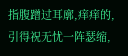指腹蹭过耳廓,痒痒的,引得祝无忧一阵瑟缩,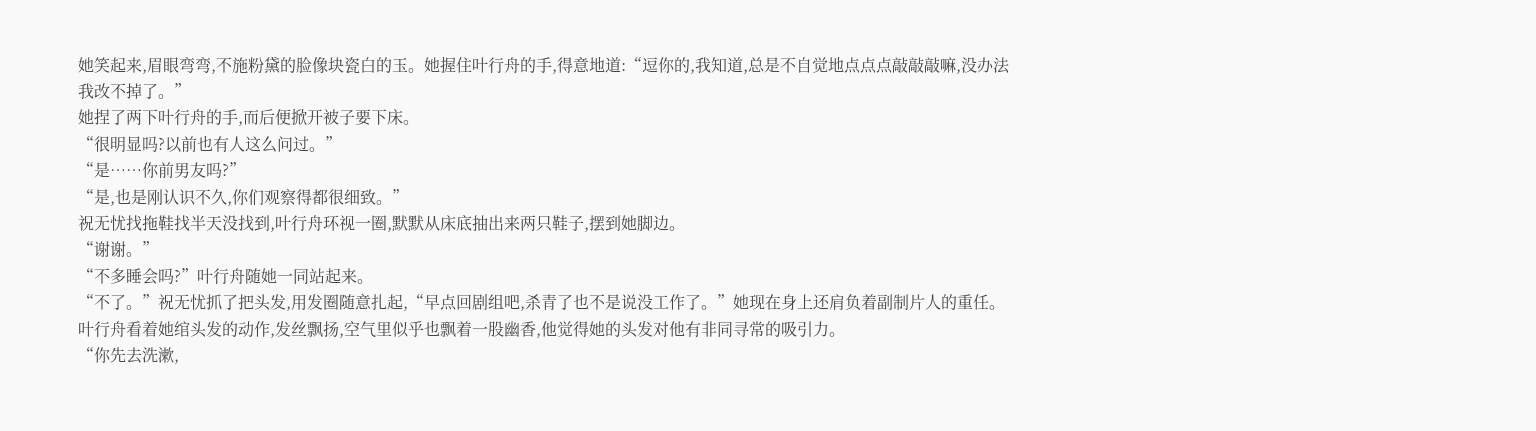她笑起来,眉眼弯弯,不施粉黛的脸像块瓷白的玉。她握住叶行舟的手,得意地道:“逗你的,我知道,总是不自觉地点点点敲敲敲嘛,没办法我改不掉了。”
她捏了两下叶行舟的手,而后便掀开被子要下床。
“很明显吗?以前也有人这么问过。”
“是……你前男友吗?”
“是,也是刚认识不久,你们观察得都很细致。”
祝无忧找拖鞋找半天没找到,叶行舟环视一圈,默默从床底抽出来两只鞋子,摆到她脚边。
“谢谢。”
“不多睡会吗?”叶行舟随她一同站起来。
“不了。”祝无忧抓了把头发,用发圈随意扎起,“早点回剧组吧,杀青了也不是说没工作了。”她现在身上还肩负着副制片人的重任。
叶行舟看着她绾头发的动作,发丝飘扬,空气里似乎也飘着一股幽香,他觉得她的头发对他有非同寻常的吸引力。
“你先去洗漱,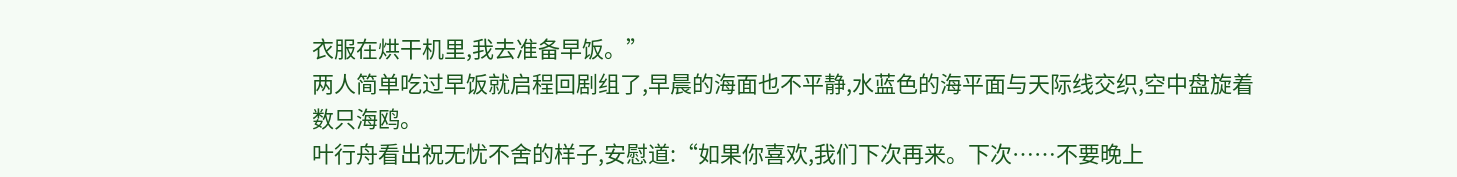衣服在烘干机里,我去准备早饭。”
两人简单吃过早饭就启程回剧组了,早晨的海面也不平静,水蓝色的海平面与天际线交织,空中盘旋着数只海鸥。
叶行舟看出祝无忧不舍的样子,安慰道:“如果你喜欢,我们下次再来。下次……不要晚上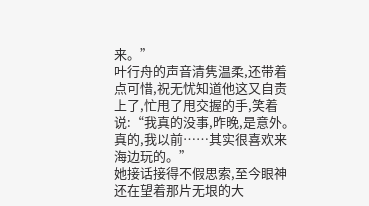来。”
叶行舟的声音清隽温柔,还带着点可惜,祝无忧知道他这又自责上了,忙甩了甩交握的手,笑着说:“我真的没事,昨晚,是意外。真的,我以前……其实很喜欢来海边玩的。”
她接话接得不假思索,至今眼神还在望着那片无垠的大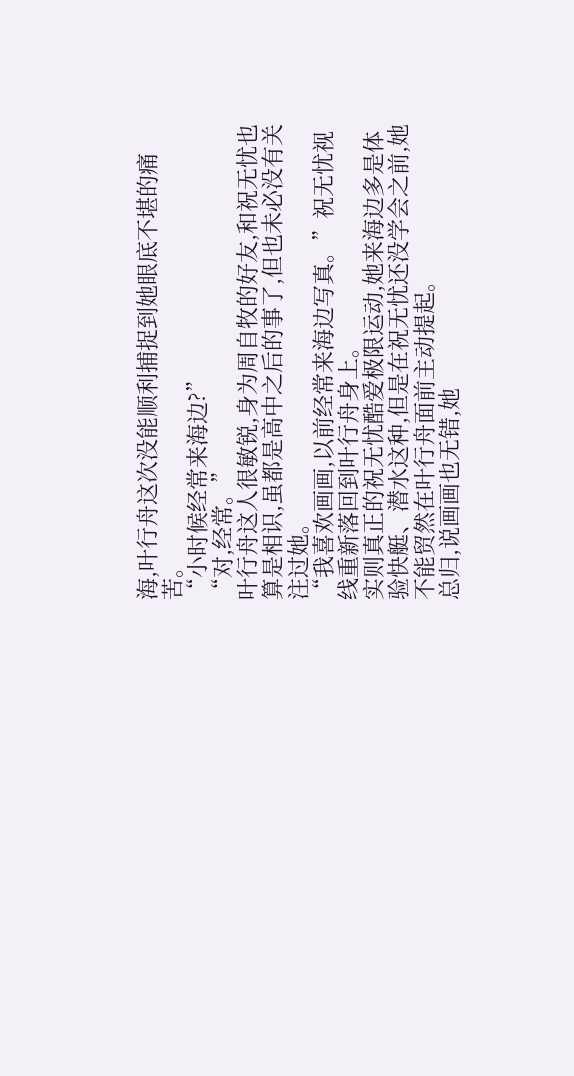海,叶行舟这次没能顺利捕捉到她眼底不堪的痛苦。
“小时候经常来海边?”
“对,经常。”
叶行舟这人很敏锐,身为周自牧的好友,和祝无忧也算是相识,虽都是高中之后的事了,但也未必没有关注过她。
“我喜欢画画,以前经常来海边写真。”祝无忧视线重新落回到叶行舟身上。
实则真正的祝无忧酷爱极限运动,她来海边多是体验快艇、潜水这种,但是在祝无忧还没学会之前,她不能贸然在叶行舟面前主动提起。
总归,说画画也无错,她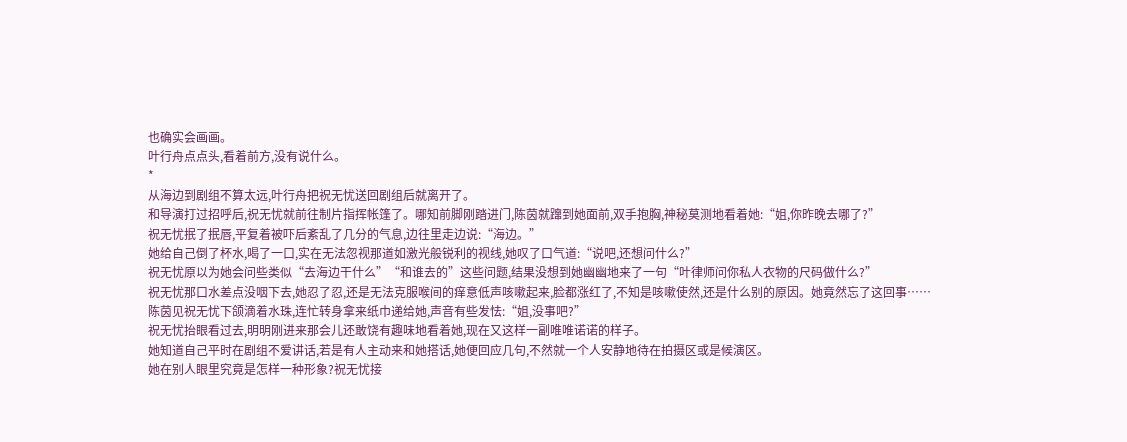也确实会画画。
叶行舟点点头,看着前方,没有说什么。
*
从海边到剧组不算太远,叶行舟把祝无忧送回剧组后就离开了。
和导演打过招呼后,祝无忧就前往制片指挥帐篷了。哪知前脚刚踏进门,陈茵就蹿到她面前,双手抱胸,神秘莫测地看着她:“姐,你昨晚去哪了?”
祝无忧抿了抿唇,平复着被吓后紊乱了几分的气息,边往里走边说:“海边。”
她给自己倒了杯水,喝了一口,实在无法忽视那道如激光般锐利的视线,她叹了口气道:“说吧,还想问什么?”
祝无忧原以为她会问些类似“去海边干什么”“和谁去的”这些问题,结果没想到她幽幽地来了一句“叶律师问你私人衣物的尺码做什么?”
祝无忧那口水差点没咽下去,她忍了忍,还是无法克服喉间的痒意低声咳嗽起来,脸都涨红了,不知是咳嗽使然,还是什么别的原因。她竟然忘了这回事……
陈茵见祝无忧下颌滴着水珠,连忙转身拿来纸巾递给她,声音有些发怯:“姐,没事吧?”
祝无忧抬眼看过去,明明刚进来那会儿还敢饶有趣味地看着她,现在又这样一副唯唯诺诺的样子。
她知道自己平时在剧组不爱讲话,若是有人主动来和她搭话,她便回应几句,不然就一个人安静地待在拍摄区或是候演区。
她在别人眼里究竟是怎样一种形象?祝无忧接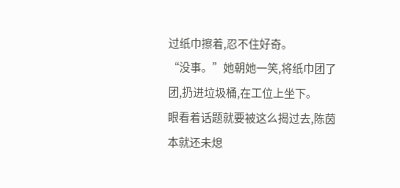过纸巾擦着,忍不住好奇。
“没事。”她朝她一笑,将纸巾团了团,扔进垃圾桶,在工位上坐下。
眼看着话题就要被这么揭过去,陈茵本就还未熄